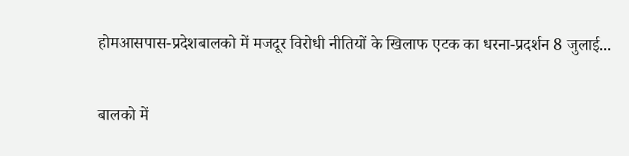होमआसपास-प्रदेशबालको में मजदूर विरोधी नीतियों के खिलाफ एटक का धरना-प्रदर्शन 8 जुलाई...

बालको में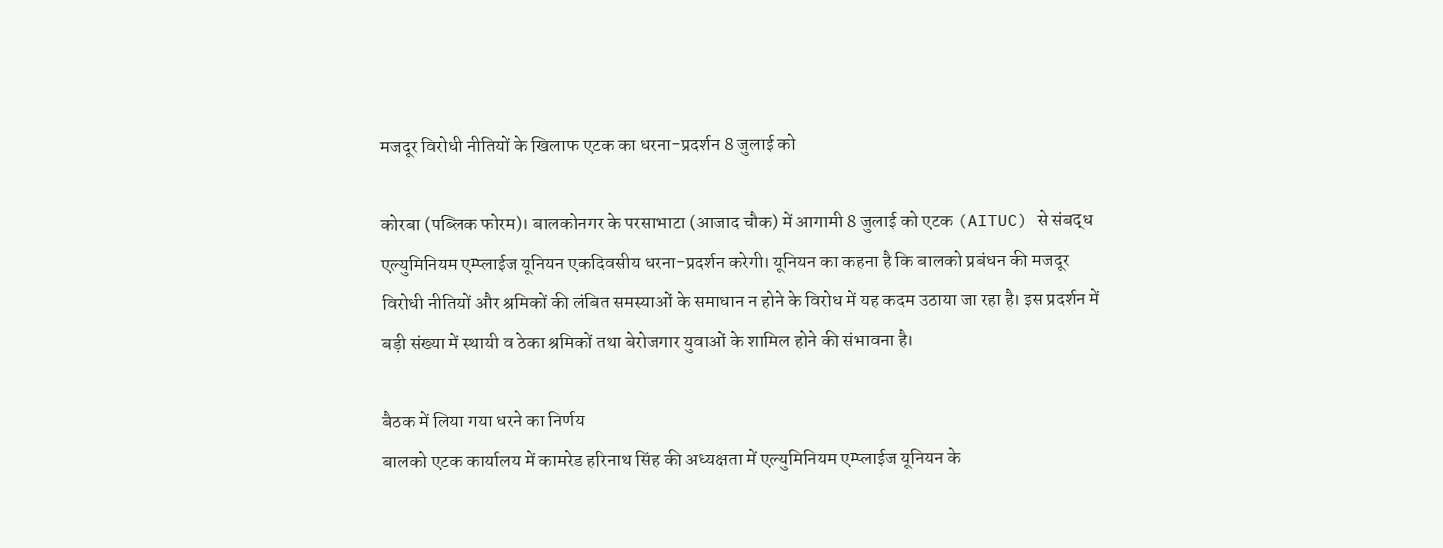मजदूर विरोधी नीतियों के खिलाफ एटक का धरना-प्रदर्शन 8 जुलाई को

कोरबा (पब्लिक फोरम)। बालकोनगर के परसाभाटा (आजाद चौक) में आगामी 8 जुलाई को एटक (AITUC) से संबद्ध एल्युमिनियम एम्प्लाईज यूनियन एकदिवसीय धरना-प्रदर्शन करेगी। यूनियन का कहना है कि बालको प्रबंधन की मजदूर विरोधी नीतियों और श्रमिकों की लंबित समस्याओं के समाधान न होने के विरोध में यह कदम उठाया जा रहा है। इस प्रदर्शन में बड़ी संख्या में स्थायी व ठेका श्रमिकों तथा बेरोजगार युवाओं के शामिल होने की संभावना है।

बैठक में लिया गया धरने का निर्णय
बालको एटक कार्यालय में कामरेड हरिनाथ सिंह की अध्यक्षता में एल्युमिनियम एम्प्लाईज यूनियन के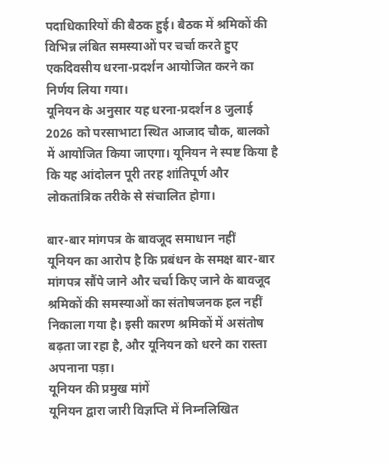पदाधिकारियों की बैठक हुई। बैठक में श्रमिकों की विभिन्न लंबित समस्याओं पर चर्चा करते हुए एकदिवसीय धरना-प्रदर्शन आयोजित करने का निर्णय लिया गया।
यूनियन के अनुसार यह धरना-प्रदर्शन 8 जुलाई 2026 को परसाभाटा स्थित आजाद चौक, बालको में आयोजित किया जाएगा। यूनियन ने स्पष्ट किया है कि यह आंदोलन पूरी तरह शांतिपूर्ण और लोकतांत्रिक तरीके से संचालित होगा।

बार-बार मांगपत्र के बावजूद समाधान नहीं
यूनियन का आरोप है कि प्रबंधन के समक्ष बार-बार मांगपत्र सौंपे जाने और चर्चा किए जाने के बावजूद श्रमिकों की समस्याओं का संतोषजनक हल नहीं निकाला गया है। इसी कारण श्रमिकों में असंतोष बढ़ता जा रहा है, और यूनियन को धरने का रास्ता अपनाना पड़ा।
यूनियन की प्रमुख मांगें
यूनियन द्वारा जारी विज्ञप्ति में निम्नलिखित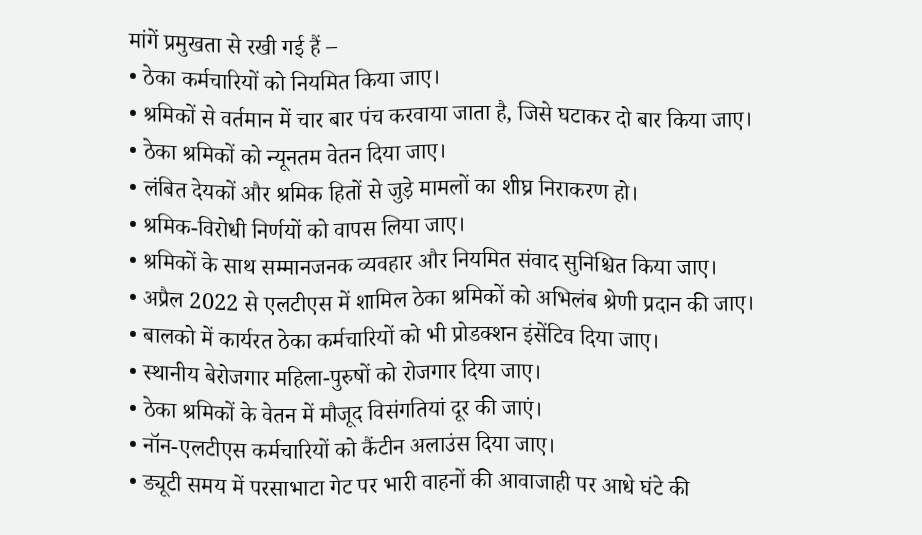मांगें प्रमुखता से रखी गई हैं –
• ठेका कर्मचारियों को नियमित किया जाए।
• श्रमिकों से वर्तमान में चार बार पंच करवाया जाता है, जिसे घटाकर दो बार किया जाए।
• ठेका श्रमिकों को न्यूनतम वेतन दिया जाए।
• लंबित देयकों और श्रमिक हितों से जुड़े मामलों का शीघ्र निराकरण हो।
• श्रमिक-विरोधी निर्णयों को वापस लिया जाए।
• श्रमिकों के साथ सम्मानजनक व्यवहार और नियमित संवाद सुनिश्चित किया जाए।
• अप्रैल 2022 से एलटीएस में शामिल ठेका श्रमिकों को अभिलंब श्रेणी प्रदान की जाए।
• बालको में कार्यरत ठेका कर्मचारियों को भी प्रोडक्शन इंसेंटिव दिया जाए।
• स्थानीय बेरोजगार महिला-पुरुषों को रोजगार दिया जाए।
• ठेका श्रमिकों के वेतन में मौजूद विसंगतियां दूर की जाएं।
• नॉन-एलटीएस कर्मचारियों को कैंटीन अलाउंस दिया जाए।
• ड्यूटी समय में परसाभाटा गेट पर भारी वाहनों की आवाजाही पर आधे घंटे की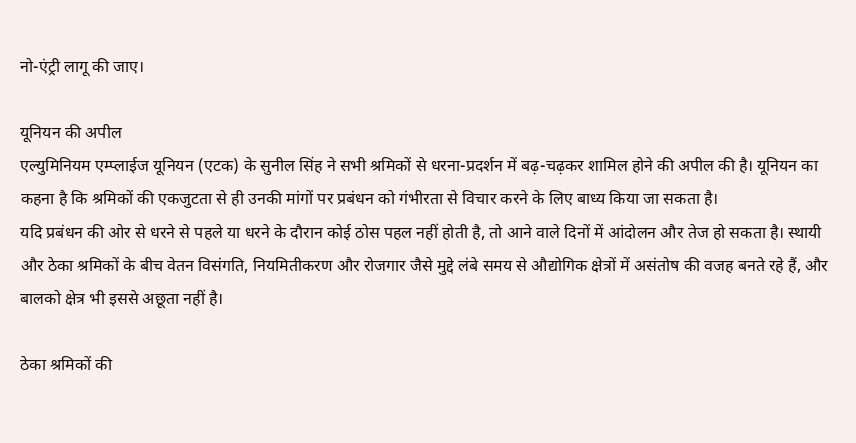नो-एंट्री लागू की जाए।

यूनियन की अपील
एल्युमिनियम एम्प्लाईज यूनियन (एटक) के सुनील सिंह ने सभी श्रमिकों से धरना-प्रदर्शन में बढ़-चढ़कर शामिल होने की अपील की है। यूनियन का कहना है कि श्रमिकों की एकजुटता से ही उनकी मांगों पर प्रबंधन को गंभीरता से विचार करने के लिए बाध्य किया जा सकता है।
यदि प्रबंधन की ओर से धरने से पहले या धरने के दौरान कोई ठोस पहल नहीं होती है, तो आने वाले दिनों में आंदोलन और तेज हो सकता है। स्थायी और ठेका श्रमिकों के बीच वेतन विसंगति, नियमितीकरण और रोजगार जैसे मुद्दे लंबे समय से औद्योगिक क्षेत्रों में असंतोष की वजह बनते रहे हैं, और बालको क्षेत्र भी इससे अछूता नहीं है।

ठेका श्रमिकों की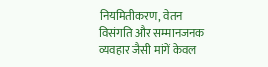नियमितीकरण, वेतन विसंगति और सम्मानजनक व्यवहार जैसी मांगें केवल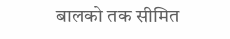बालको तक सीमित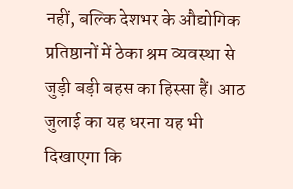नहीं, बल्कि देशभर के औद्योगिक प्रतिष्ठानों में ठेका श्रम व्यवस्था से जुड़ी बड़ी बहस का हिस्सा हैं। आठ जुलाई का यह धरना यह भी दिखाएगा कि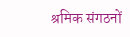श्रमिक संगठनों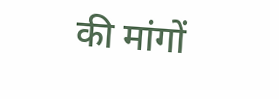की मांगों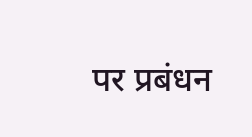पर प्रबंधन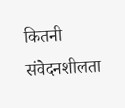कितनी संवेदनशीलता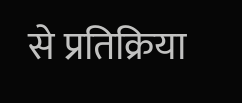से प्रतिक्रिया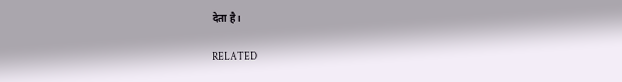देता है।

RELATED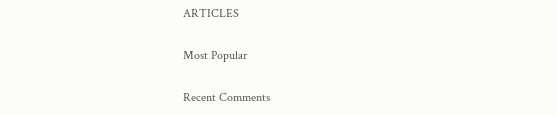ARTICLES

Most Popular

Recent Comments